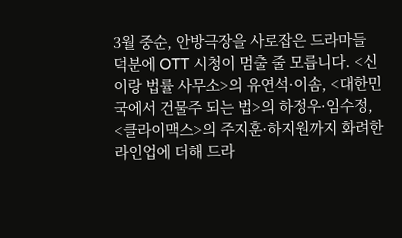3월 중순, 안방극장을 사로잡은 드라마들 덕분에 OTT 시청이 멈출 줄 모릅니다. <신이랑 법률 사무소>의 유연석·이솜, <대한민국에서 건물주 되는 법>의 하정우·임수정, <클라이맥스>의 주지훈·하지원까지 화려한 라인업에 더해 드라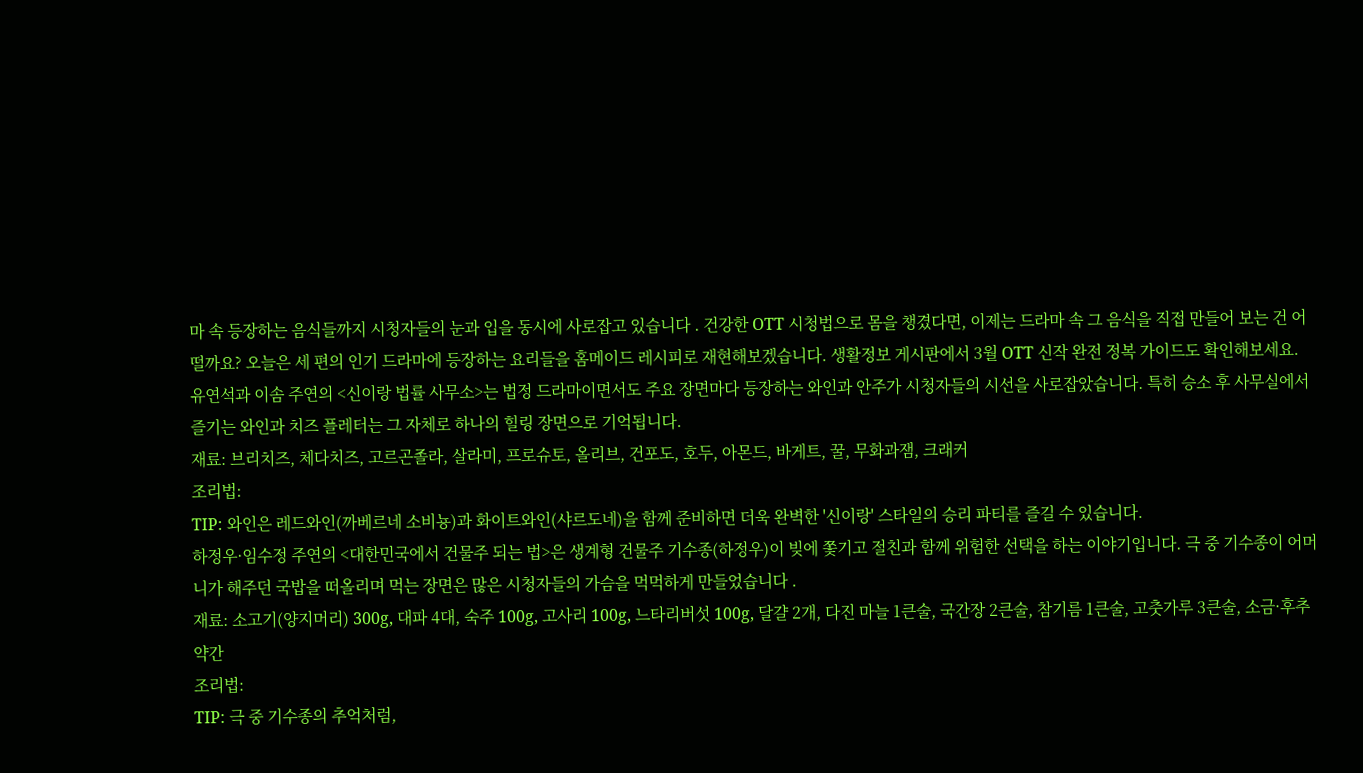마 속 등장하는 음식들까지 시청자들의 눈과 입을 동시에 사로잡고 있습니다 . 건강한 OTT 시청법으로 몸을 챙겼다면, 이제는 드라마 속 그 음식을 직접 만들어 보는 건 어떨까요? 오늘은 세 편의 인기 드라마에 등장하는 요리들을 홈메이드 레시피로 재현해보겠습니다. 생활정보 게시판에서 3월 OTT 신작 완전 정복 가이드도 확인해보세요.
유연석과 이솜 주연의 <신이랑 법률 사무소>는 법정 드라마이면서도 주요 장면마다 등장하는 와인과 안주가 시청자들의 시선을 사로잡았습니다. 특히 승소 후 사무실에서 즐기는 와인과 치즈 플레터는 그 자체로 하나의 힐링 장면으로 기억됩니다.
재료: 브리치즈, 체다치즈, 고르곤졸라, 살라미, 프로슈토, 올리브, 건포도, 호두, 아몬드, 바게트, 꿀, 무화과잼, 크래커
조리법:
TIP: 와인은 레드와인(까베르네 소비뇽)과 화이트와인(샤르도네)을 함께 준비하면 더욱 완벽한 '신이랑' 스타일의 승리 파티를 즐길 수 있습니다.
하정우·임수정 주연의 <대한민국에서 건물주 되는 법>은 생계형 건물주 기수종(하정우)이 빚에 쫓기고 절친과 함께 위험한 선택을 하는 이야기입니다. 극 중 기수종이 어머니가 해주던 국밥을 떠올리며 먹는 장면은 많은 시청자들의 가슴을 먹먹하게 만들었습니다 .
재료: 소고기(양지머리) 300g, 대파 4대, 숙주 100g, 고사리 100g, 느타리버섯 100g, 달걀 2개, 다진 마늘 1큰술, 국간장 2큰술, 참기름 1큰술, 고춧가루 3큰술, 소금·후추 약간
조리법:
TIP: 극 중 기수종의 추억처럼,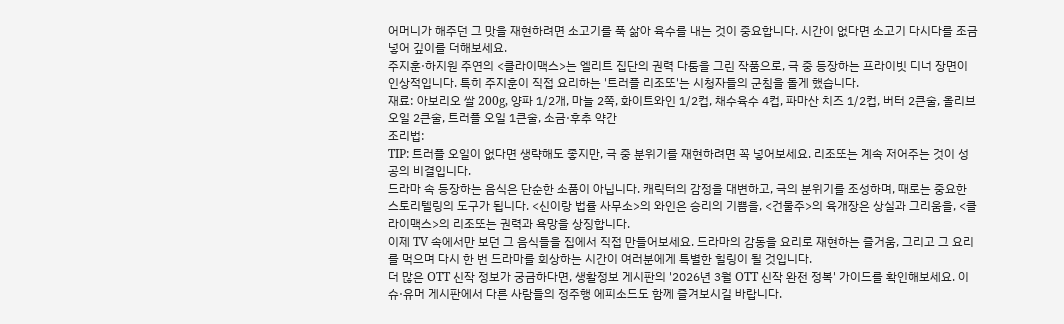어머니가 해주던 그 맛을 재현하려면 소고기를 푹 삶아 육수를 내는 것이 중요합니다. 시간이 없다면 소고기 다시다를 조금 넣어 깊이를 더해보세요.
주지훈·하지원 주연의 <클라이맥스>는 엘리트 집단의 권력 다툼을 그린 작품으로, 극 중 등장하는 프라이빗 디너 장면이 인상적입니다. 특히 주지훈이 직접 요리하는 '트러플 리조또'는 시청자들의 군침을 돌게 했습니다.
재료: 아보리오 쌀 200g, 양파 1/2개, 마늘 2쪽, 화이트와인 1/2컵, 채수육수 4컵, 파마산 치즈 1/2컵, 버터 2큰술, 올리브오일 2큰술, 트러플 오일 1큰술, 소금·후추 약간
조리법:
TIP: 트러플 오일이 없다면 생략해도 좋지만, 극 중 분위기를 재현하려면 꼭 넣어보세요. 리조또는 계속 저어주는 것이 성공의 비결입니다.
드라마 속 등장하는 음식은 단순한 소품이 아닙니다. 캐릭터의 감정을 대변하고, 극의 분위기를 조성하며, 때로는 중요한 스토리텔링의 도구가 됩니다. <신이랑 법률 사무소>의 와인은 승리의 기쁨을, <건물주>의 육개장은 상실과 그리움을, <클라이맥스>의 리조또는 권력과 욕망을 상징합니다.
이제 TV 속에서만 보던 그 음식들을 집에서 직접 만들어보세요. 드라마의 감동을 요리로 재현하는 즐거움, 그리고 그 요리를 먹으며 다시 한 번 드라마를 회상하는 시간이 여러분에게 특별한 힐링이 될 것입니다.
더 많은 OTT 신작 정보가 궁금하다면, 생활정보 게시판의 '2026년 3월 OTT 신작 완전 정복' 가이드를 확인해보세요. 이슈·유머 게시판에서 다른 사람들의 정주행 에피소드도 함께 즐겨보시길 바랍니다.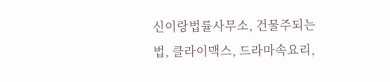신이랑법률사무소, 건물주되는법, 클라이맥스, 드라마속요리,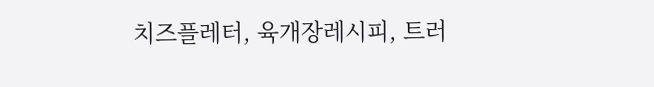치즈플레터, 육개장레시피, 트러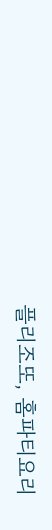플리조또, 홈파티요리